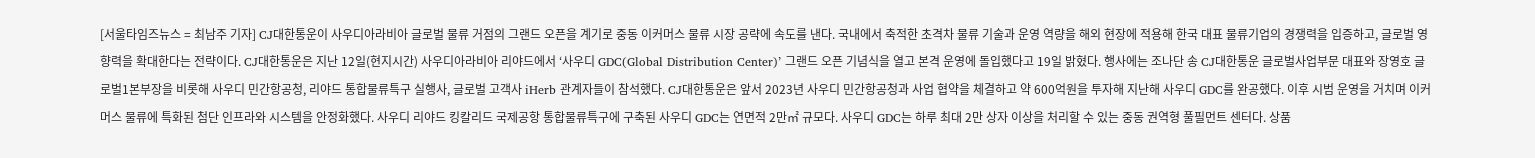[서울타임즈뉴스 = 최남주 기자] CJ대한통운이 사우디아라비아 글로벌 물류 거점의 그랜드 오픈을 계기로 중동 이커머스 물류 시장 공략에 속도를 낸다. 국내에서 축적한 초격차 물류 기술과 운영 역량을 해외 현장에 적용해 한국 대표 물류기업의 경쟁력을 입증하고, 글로벌 영향력을 확대한다는 전략이다. CJ대한통운은 지난 12일(현지시간) 사우디아라비아 리야드에서 ‘사우디 GDC(Global Distribution Center)’ 그랜드 오픈 기념식을 열고 본격 운영에 돌입했다고 19일 밝혔다. 행사에는 조나단 송 CJ대한통운 글로벌사업부문 대표와 장영호 글로벌1본부장을 비롯해 사우디 민간항공청, 리야드 통합물류특구 실행사, 글로벌 고객사 iHerb 관계자들이 참석했다. CJ대한통운은 앞서 2023년 사우디 민간항공청과 사업 협약을 체결하고 약 600억원을 투자해 지난해 사우디 GDC를 완공했다. 이후 시범 운영을 거치며 이커머스 물류에 특화된 첨단 인프라와 시스템을 안정화했다. 사우디 리야드 킹칼리드 국제공항 통합물류특구에 구축된 사우디 GDC는 연면적 2만㎡ 규모다. 사우디 GDC는 하루 최대 2만 상자 이상을 처리할 수 있는 중동 권역형 풀필먼트 센터다. 상품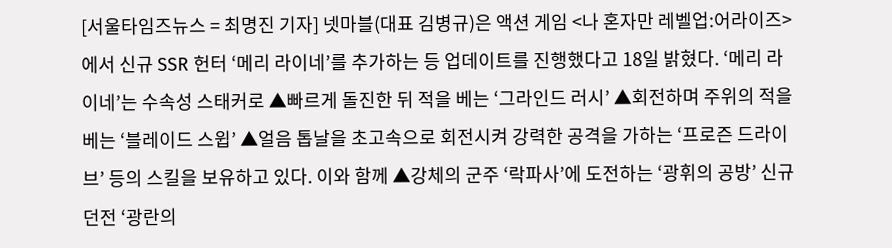[서울타임즈뉴스 = 최명진 기자] 넷마블(대표 김병규)은 액션 게임 <나 혼자만 레벨업:어라이즈>에서 신규 SSR 헌터 ‘메리 라이네’를 추가하는 등 업데이트를 진행했다고 18일 밝혔다. ‘메리 라이네’는 수속성 스태커로 ▲빠르게 돌진한 뒤 적을 베는 ‘그라인드 러시’ ▲회전하며 주위의 적을 베는 ‘블레이드 스윕’ ▲얼음 톱날을 초고속으로 회전시켜 강력한 공격을 가하는 ‘프로즌 드라이브’ 등의 스킬을 보유하고 있다. 이와 함께 ▲강체의 군주 ‘락파사’에 도전하는 ‘광휘의 공방’ 신규 던전 ‘광란의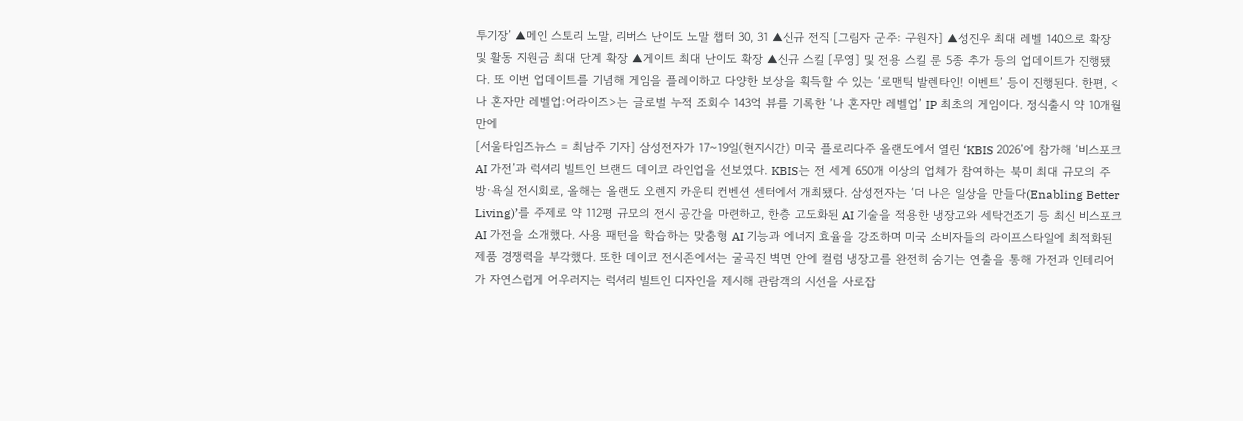투기장’ ▲메인 스토리 노말, 리버스 난이도 노말 챕터 30, 31 ▲신규 전직 [그림자 군주: 구원자] ▲성진우 최대 레벨 140으로 확장 및 활동 지원금 최대 단계 확장 ▲게이트 최대 난이도 확장 ▲신규 스킬 [무영] 및 전용 스킬 룬 5종 추가 등의 업데이트가 진행됐다. 또 이번 업데이트를 기념해 게임을 플레이하고 다양한 보상을 획득할 수 있는 ‘로맨틱 발렌타인! 이벤트’ 등이 진행된다. 한편, <나 혼자만 레벨업:어라이즈>는 글로벌 누적 조회수 143억 뷰를 기록한 ‘나 혼자만 레벨업’ IP 최초의 게임이다. 정식출시 약 10개월 만에
[서울타임즈뉴스 = 최남주 기자] 삼성전자가 17~19일(현지시간) 미국 플로리다주 올랜도에서 열린 ‘KBIS 2026’에 참가해 ‘비스포크 AI 가전’과 럭셔리 빌트인 브랜드 데이코 라인업을 선보였다. KBIS는 전 세계 650개 이상의 업체가 참여하는 북미 최대 규모의 주방·욕실 전시회로, 올해는 올랜도 오렌지 카운티 컨벤션 센터에서 개최됐다. 삼성전자는 ‘더 나은 일상을 만들다(Enabling Better Living)’를 주제로 약 112평 규모의 전시 공간을 마련하고, 한층 고도화된 AI 기술을 적용한 냉장고와 세탁건조기 등 최신 비스포크 AI 가전을 소개했다. 사용 패턴을 학습하는 맞춤형 AI 기능과 에너지 효율을 강조하며 미국 소비자들의 라이프스타일에 최적화된 제품 경쟁력을 부각했다. 또한 데이코 전시존에서는 굴곡진 벽면 안에 컬럼 냉장고를 완전히 숨기는 연출을 통해 가전과 인테리어가 자연스럽게 어우러지는 럭셔리 빌트인 디자인을 제시해 관람객의 시선을 사로잡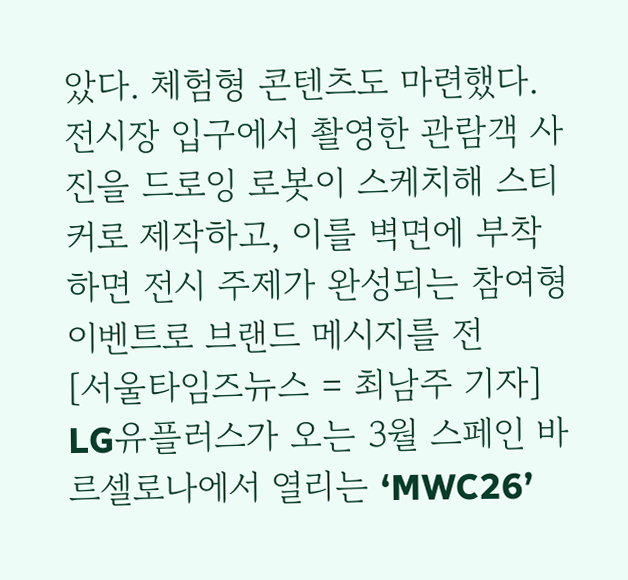았다. 체험형 콘텐츠도 마련했다. 전시장 입구에서 촬영한 관람객 사진을 드로잉 로봇이 스케치해 스티커로 제작하고, 이를 벽면에 부착하면 전시 주제가 완성되는 참여형 이벤트로 브랜드 메시지를 전
[서울타임즈뉴스 = 최남주 기자] LG유플러스가 오는 3월 스페인 바르셀로나에서 열리는 ‘MWC26’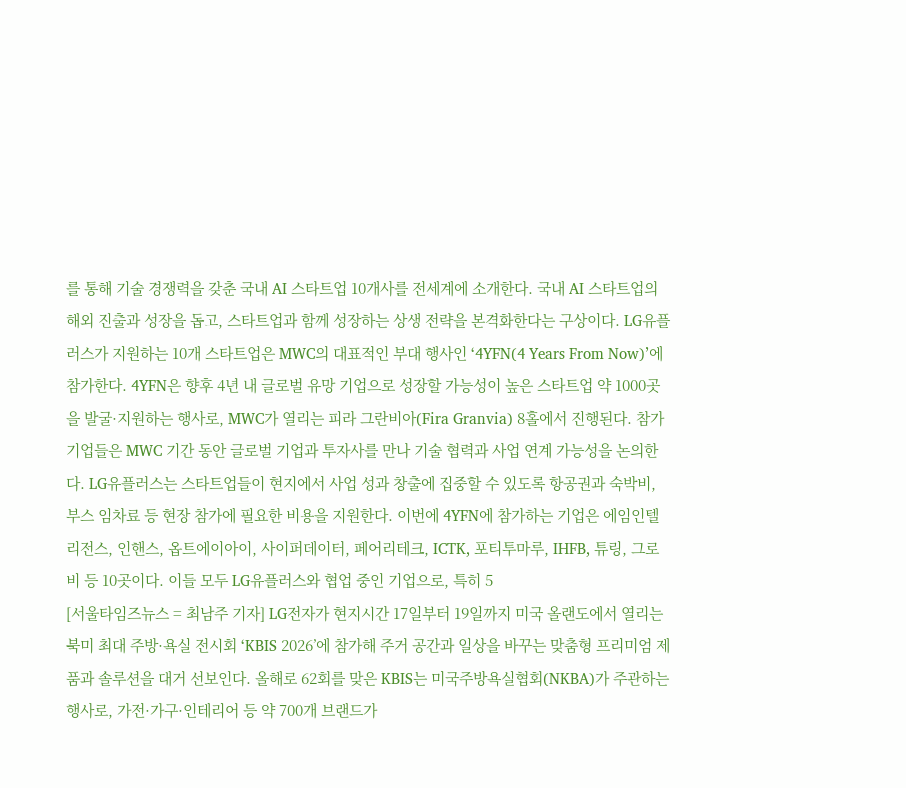를 통해 기술 경쟁력을 갖춘 국내 AI 스타트업 10개사를 전세계에 소개한다. 국내 AI 스타트업의 해외 진출과 성장을 돕고, 스타트업과 함께 성장하는 상생 전략을 본격화한다는 구상이다. LG유플러스가 지원하는 10개 스타트업은 MWC의 대표적인 부대 행사인 ‘4YFN(4 Years From Now)’에 참가한다. 4YFN은 향후 4년 내 글로벌 유망 기업으로 성장할 가능성이 높은 스타트업 약 1000곳을 발굴·지원하는 행사로, MWC가 열리는 피라 그란비아(Fira Granvia) 8홀에서 진행된다. 참가 기업들은 MWC 기간 동안 글로벌 기업과 투자사를 만나 기술 협력과 사업 연계 가능성을 논의한다. LG유플러스는 스타트업들이 현지에서 사업 성과 창출에 집중할 수 있도록 항공권과 숙박비, 부스 임차료 등 현장 참가에 필요한 비용을 지원한다. 이번에 4YFN에 참가하는 기업은 에임인텔리전스, 인핸스, 옵트에이아이, 사이퍼데이터, 페어리테크, ICTK, 포티투마루, IHFB, 튜링, 그로비 등 10곳이다. 이들 모두 LG유플러스와 협업 중인 기업으로, 특히 5
[서울타임즈뉴스 = 최남주 기자] LG전자가 현지시간 17일부터 19일까지 미국 올랜도에서 열리는 북미 최대 주방·욕실 전시회 ‘KBIS 2026’에 참가해 주거 공간과 일상을 바꾸는 맞춤형 프리미엄 제품과 솔루션을 대거 선보인다. 올해로 62회를 맞은 KBIS는 미국주방욕실협회(NKBA)가 주관하는 행사로, 가전·가구·인테리어 등 약 700개 브랜드가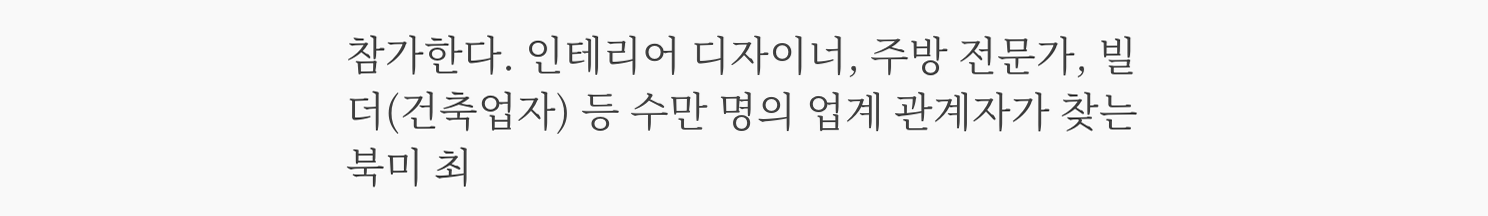참가한다. 인테리어 디자이너, 주방 전문가, 빌더(건축업자) 등 수만 명의 업계 관계자가 찾는 북미 최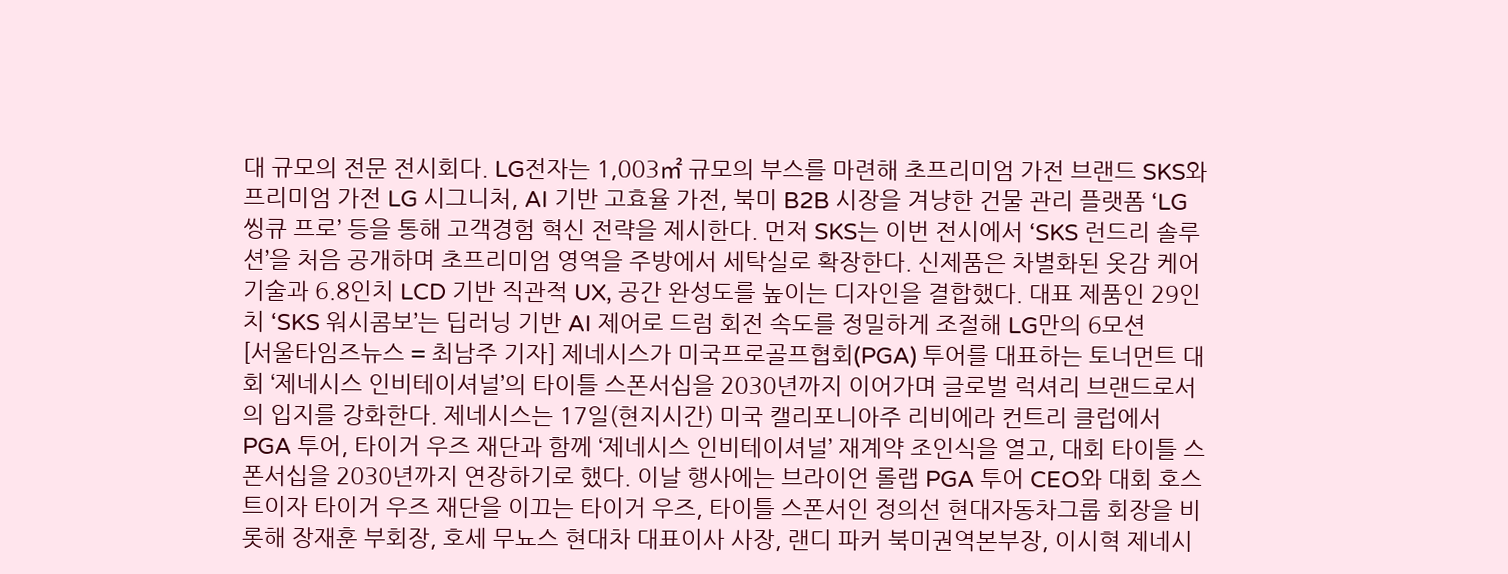대 규모의 전문 전시회다. LG전자는 1,003㎡ 규모의 부스를 마련해 초프리미엄 가전 브랜드 SKS와 프리미엄 가전 LG 시그니처, AI 기반 고효율 가전, 북미 B2B 시장을 겨냥한 건물 관리 플랫폼 ‘LG 씽큐 프로’ 등을 통해 고객경험 혁신 전략을 제시한다. 먼저 SKS는 이번 전시에서 ‘SKS 런드리 솔루션’을 처음 공개하며 초프리미엄 영역을 주방에서 세탁실로 확장한다. 신제품은 차별화된 옷감 케어 기술과 6.8인치 LCD 기반 직관적 UX, 공간 완성도를 높이는 디자인을 결합했다. 대표 제품인 29인치 ‘SKS 워시콤보’는 딥러닝 기반 AI 제어로 드럼 회전 속도를 정밀하게 조절해 LG만의 6모션
[서울타임즈뉴스 = 최남주 기자] 제네시스가 미국프로골프협회(PGA) 투어를 대표하는 토너먼트 대회 ‘제네시스 인비테이셔널’의 타이틀 스폰서십을 2030년까지 이어가며 글로벌 럭셔리 브랜드로서의 입지를 강화한다. 제네시스는 17일(현지시간) 미국 캘리포니아주 리비에라 컨트리 클럽에서 PGA 투어, 타이거 우즈 재단과 함께 ‘제네시스 인비테이셔널’ 재계약 조인식을 열고, 대회 타이틀 스폰서십을 2030년까지 연장하기로 했다. 이날 행사에는 브라이언 롤랩 PGA 투어 CEO와 대회 호스트이자 타이거 우즈 재단을 이끄는 타이거 우즈, 타이틀 스폰서인 정의선 현대자동차그룹 회장을 비롯해 장재훈 부회장, 호세 무뇨스 현대차 대표이사 사장, 랜디 파커 북미권역본부장, 이시혁 제네시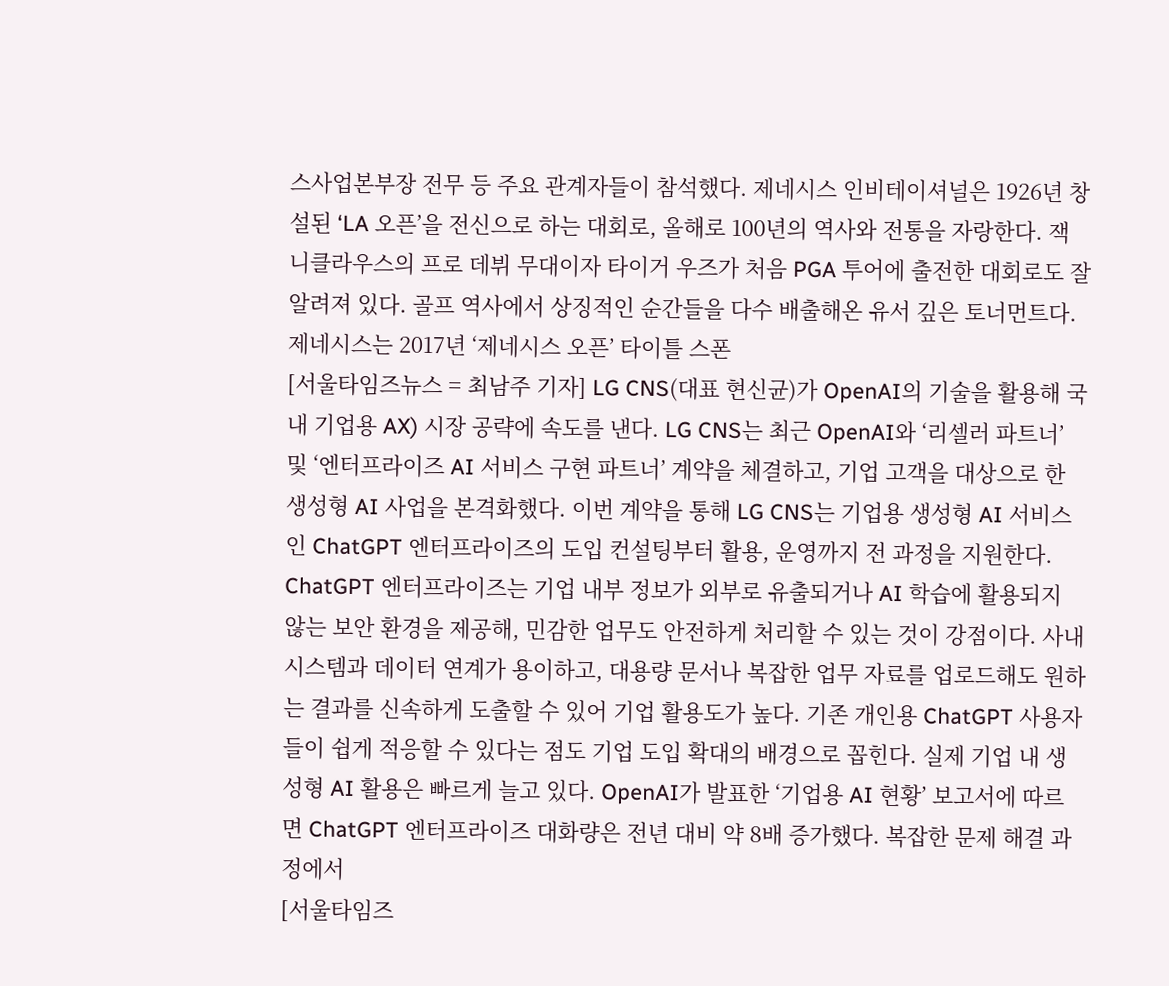스사업본부장 전무 등 주요 관계자들이 참석했다. 제네시스 인비테이셔널은 1926년 창설된 ‘LA 오픈’을 전신으로 하는 대회로, 올해로 100년의 역사와 전통을 자랑한다. 잭 니클라우스의 프로 데뷔 무대이자 타이거 우즈가 처음 PGA 투어에 출전한 대회로도 잘 알려져 있다. 골프 역사에서 상징적인 순간들을 다수 배출해온 유서 깊은 토너먼트다. 제네시스는 2017년 ‘제네시스 오픈’ 타이틀 스폰
[서울타임즈뉴스 = 최남주 기자] LG CNS(대표 현신균)가 OpenAI의 기술을 활용해 국내 기업용 AX) 시장 공략에 속도를 낸다. LG CNS는 최근 OpenAI와 ‘리셀러 파트너’ 및 ‘엔터프라이즈 AI 서비스 구현 파트너’ 계약을 체결하고, 기업 고객을 대상으로 한 생성형 AI 사업을 본격화했다. 이번 계약을 통해 LG CNS는 기업용 생성형 AI 서비스인 ChatGPT 엔터프라이즈의 도입 컨설팅부터 활용, 운영까지 전 과정을 지원한다. ChatGPT 엔터프라이즈는 기업 내부 정보가 외부로 유출되거나 AI 학습에 활용되지 않는 보안 환경을 제공해, 민감한 업무도 안전하게 처리할 수 있는 것이 강점이다. 사내 시스템과 데이터 연계가 용이하고, 대용량 문서나 복잡한 업무 자료를 업로드해도 원하는 결과를 신속하게 도출할 수 있어 기업 활용도가 높다. 기존 개인용 ChatGPT 사용자들이 쉽게 적응할 수 있다는 점도 기업 도입 확대의 배경으로 꼽힌다. 실제 기업 내 생성형 AI 활용은 빠르게 늘고 있다. OpenAI가 발표한 ‘기업용 AI 현황’ 보고서에 따르면 ChatGPT 엔터프라이즈 대화량은 전년 대비 약 8배 증가했다. 복잡한 문제 해결 과정에서
[서울타임즈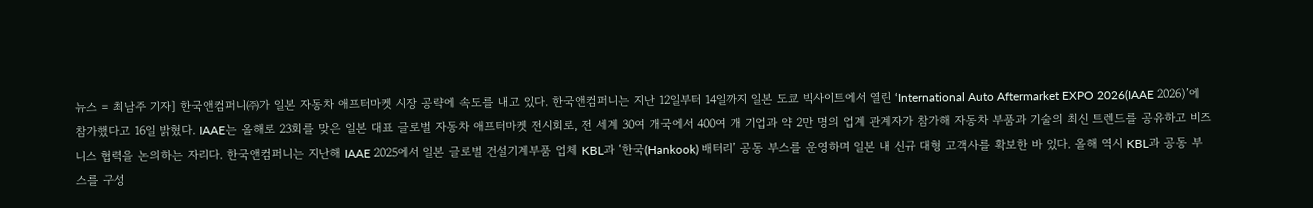뉴스 = 최남주 기자] 한국앤컴퍼니㈜가 일본 자동차 애프터마켓 시장 공략에 속도를 내고 있다. 한국앤컴퍼니는 지난 12일부터 14일까지 일본 도쿄 빅사이트에서 열린 ‘International Auto Aftermarket EXPO 2026(IAAE 2026)’에 참가했다고 16일 밝혔다. IAAE는 올해로 23회를 맞은 일본 대표 글로벌 자동차 애프터마켓 전시회로, 전 세계 30여 개국에서 400여 개 기업과 약 2만 명의 업계 관계자가 참가해 자동차 부품과 기술의 최신 트렌드를 공유하고 비즈니스 협력을 논의하는 자리다. 한국앤컴퍼니는 지난해 IAAE 2025에서 일본 글로벌 건설기계부품 업체 KBL과 ‘한국(Hankook) 배터리’ 공동 부스를 운영하며 일본 내 신규 대형 고객사를 확보한 바 있다. 올해 역시 KBL과 공동 부스를 구성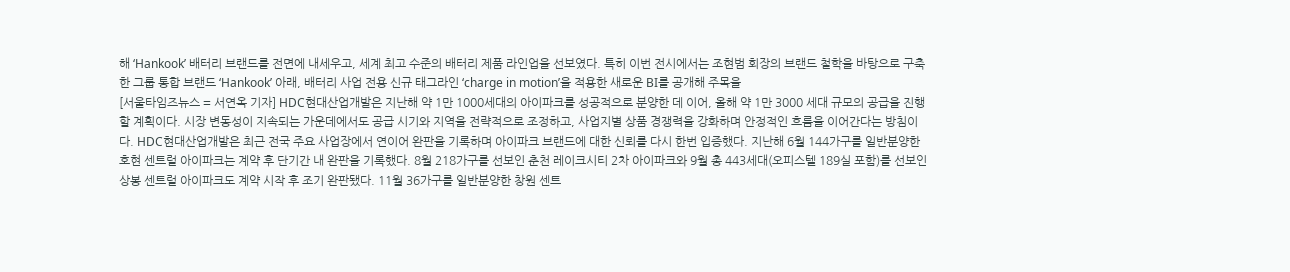해 ‘Hankook’ 배터리 브랜드를 전면에 내세우고, 세계 최고 수준의 배터리 제품 라인업을 선보였다. 특히 이번 전시에서는 조현범 회장의 브랜드 철학을 바탕으로 구축한 그룹 통합 브랜드 ‘Hankook’ 아래, 배터리 사업 전용 신규 태그라인 ‘charge in motion’을 적용한 새로운 BI를 공개해 주목을
[서울타임즈뉴스 = 서연옥 기자] HDC현대산업개발은 지난해 약 1만 1000세대의 아이파크를 성공적으로 분양한 데 이어, 올해 약 1만 3000 세대 규모의 공급을 진행할 계획이다. 시장 변동성이 지속되는 가운데에서도 공급 시기와 지역을 전략적으로 조정하고, 사업지별 상품 경쟁력을 강화하며 안정적인 흐름을 이어간다는 방침이다. HDC현대산업개발은 최근 전국 주요 사업장에서 연이어 완판을 기록하며 아이파크 브랜드에 대한 신뢰를 다시 한번 입증했다. 지난해 6월 144가구를 일반분양한 호현 센트럴 아이파크는 계약 후 단기간 내 완판을 기록했다. 8월 218가구를 선보인 춘천 레이크시티 2차 아이파크와 9월 총 443세대(오피스텔 189실 포함)를 선보인 상봉 센트럴 아이파크도 계약 시작 후 조기 완판됐다. 11월 36가구를 일반분양한 창원 센트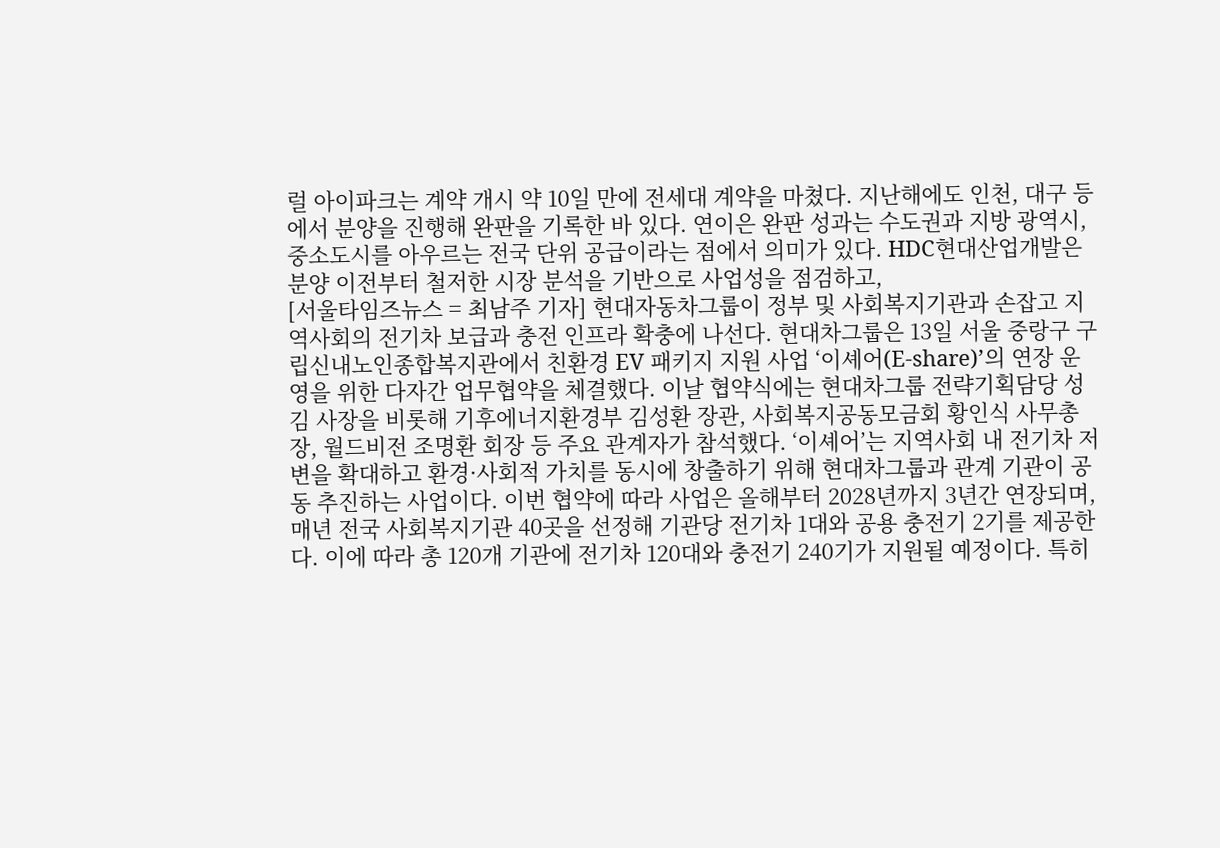럴 아이파크는 계약 개시 약 10일 만에 전세대 계약을 마쳤다. 지난해에도 인천, 대구 등에서 분양을 진행해 완판을 기록한 바 있다. 연이은 완판 성과는 수도권과 지방 광역시, 중소도시를 아우르는 전국 단위 공급이라는 점에서 의미가 있다. HDC현대산업개발은 분양 이전부터 철저한 시장 분석을 기반으로 사업성을 점검하고,
[서울타임즈뉴스 = 최남주 기자] 현대자동차그룹이 정부 및 사회복지기관과 손잡고 지역사회의 전기차 보급과 충전 인프라 확충에 나선다. 현대차그룹은 13일 서울 중랑구 구립신내노인종합복지관에서 친환경 EV 패키지 지원 사업 ‘이셰어(E-share)’의 연장 운영을 위한 다자간 업무협약을 체결했다. 이날 협약식에는 현대차그룹 전략기획담당 성 김 사장을 비롯해 기후에너지환경부 김성환 장관, 사회복지공동모금회 황인식 사무총장, 월드비전 조명환 회장 등 주요 관계자가 참석했다. ‘이셰어’는 지역사회 내 전기차 저변을 확대하고 환경·사회적 가치를 동시에 창출하기 위해 현대차그룹과 관계 기관이 공동 추진하는 사업이다. 이번 협약에 따라 사업은 올해부터 2028년까지 3년간 연장되며, 매년 전국 사회복지기관 40곳을 선정해 기관당 전기차 1대와 공용 충전기 2기를 제공한다. 이에 따라 총 120개 기관에 전기차 120대와 충전기 240기가 지원될 예정이다. 특히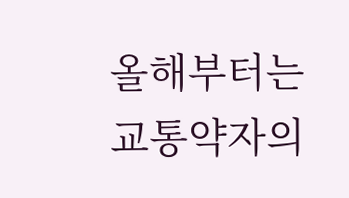올해부터는 교통약자의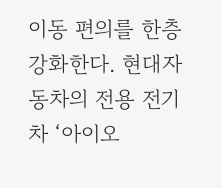이동 편의를 한층 강화한다. 현대자동차의 전용 전기차 ‘아이오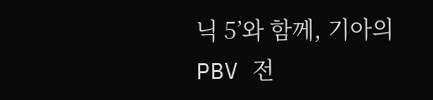닉 5’와 함께, 기아의 PBV 전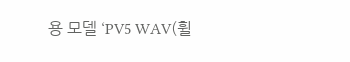용 모델 ‘PV5 WAV(휠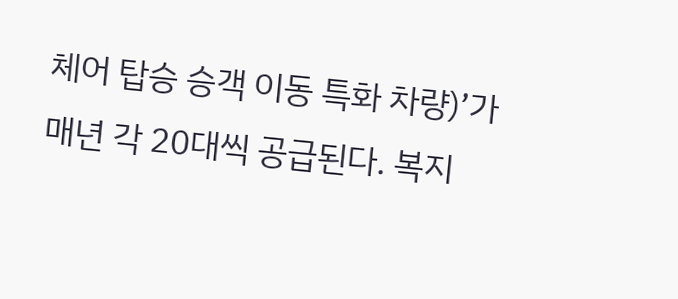체어 탑승 승객 이동 특화 차량)’가 매년 각 20대씩 공급된다. 복지